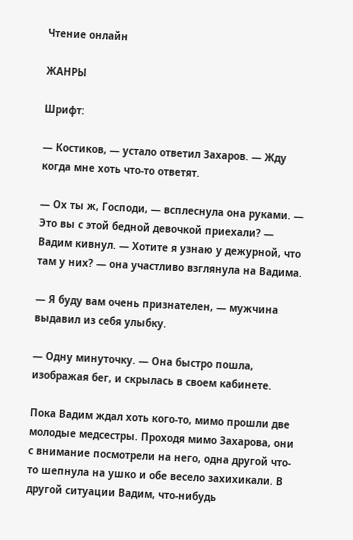Чтение онлайн

ЖАНРЫ

Шрифт:

— Костиков, — устало ответил Захаров. — Жду когда мне хоть что-то ответят.

— Ох ты ж, Господи, — всплеснула она руками. — Это вы с этой бедной девочкой приехали? — Вадим кивнул. — Хотите я узнаю у дежурной, что там у них? — она участливо взглянула на Вадима.

— Я буду вам очень признателен, — мужчина выдавил из себя улыбку.

— Одну минуточку. — Она быстро пошла, изображая бег, и скрылась в своем кабинете.

Пока Вадим ждал хоть кого-то, мимо прошли две молодые медсестры. Проходя мимо Захарова, они с внимание посмотрели на него, одна другой что-то шепнула на ушко и обе весело захихикали. В другой ситуации Вадим, что-нибудь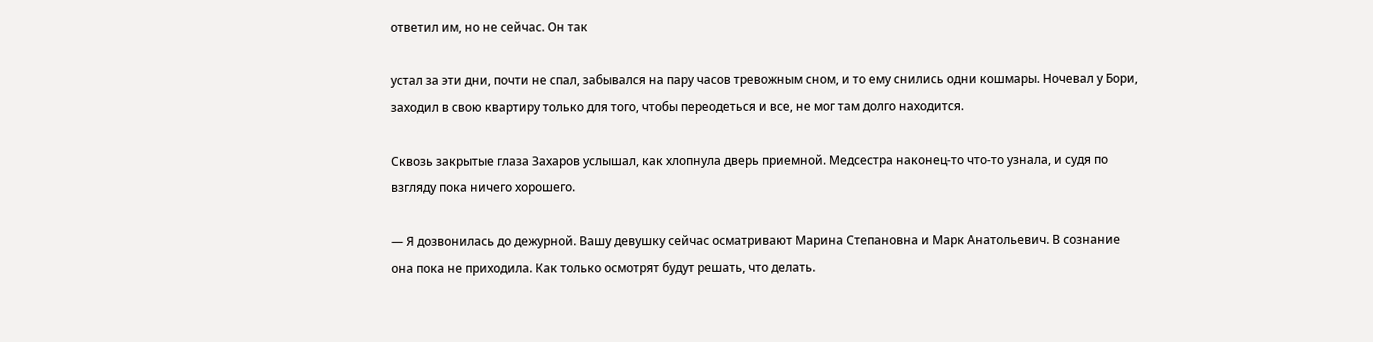ответил им, но не сейчас. Он так

устал за эти дни, почти не спал, забывался на пару часов тревожным сном, и то ему снились одни кошмары. Ночевал у Бори, заходил в свою квартиру только для того, чтобы переодеться и все, не мог там долго находится.

Сквозь закрытые глаза Захаров услышал, как хлопнула дверь приемной. Медсестра наконец-то что-то узнала, и судя по взгляду пока ничего хорошего.

— Я дозвонилась до дежурной. Вашу девушку сейчас осматривают Марина Степановна и Марк Анатольевич. В сознание она пока не приходила. Как только осмотрят будут решать, что делать.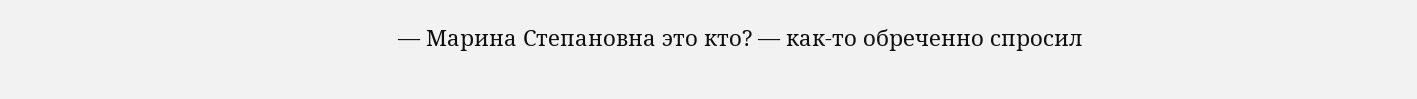— Марина Степановна это кто? — как-то обреченно спросил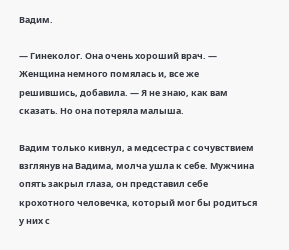Вадим.

— Гинеколог. Она очень хороший врач. — Женщина немного помялась и, все же решившись, добавила. — Я не знаю, как вам сказать. Но она потеряла малыша.

Вадим только кивнул, а медсестра с сочувствием взглянув на Вадима, молча ушла к себе. Мужчина опять закрыл глаза, он представил себе крохотного человечка, который мог бы родиться у них с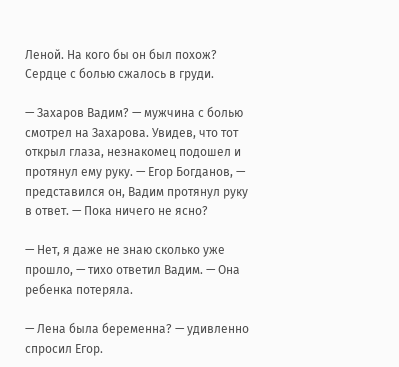Леной. На кого бы он был похож? Сердце с болью сжалось в груди.

— Захаров Вадим? — мужчина с болью смотрел на Захарова. Увидев, что тот открыл глаза, незнакомец подошел и протянул ему руку. — Егор Богданов, — представился он, Вадим протянул руку в ответ. — Пока ничего не ясно?

— Нет, я даже не знаю сколько уже прошло, — тихо ответил Вадим. — Она ребенка потеряла.

— Лена была беременна? — удивленно спросил Егор.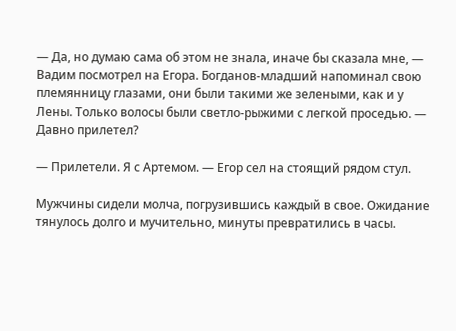— Да, но думаю сама об этом не знала, иначе бы сказала мне, — Вадим посмотрел на Егора. Богданов-младший напоминал свою племянницу глазами, они были такими же зелеными, как и у Лены. Только волосы были светло-рыжими с легкой проседью. — Давно прилетел?

— Прилетели. Я с Артемом. — Егор сел на стоящий рядом стул.

Мужчины сидели молча, погрузившись каждый в свое. Ожидание тянулось долго и мучительно, минуты превратились в часы.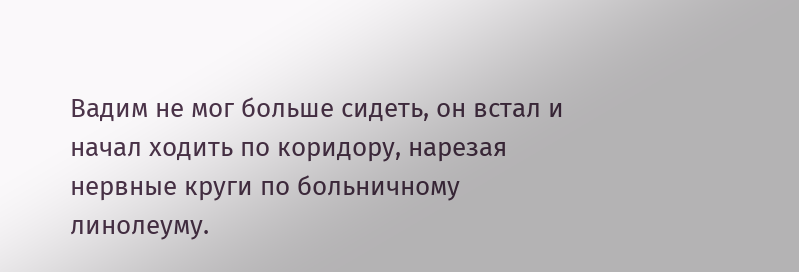Вадим не мог больше сидеть, он встал и начал ходить по коридору, нарезая нервные круги по больничному линолеуму.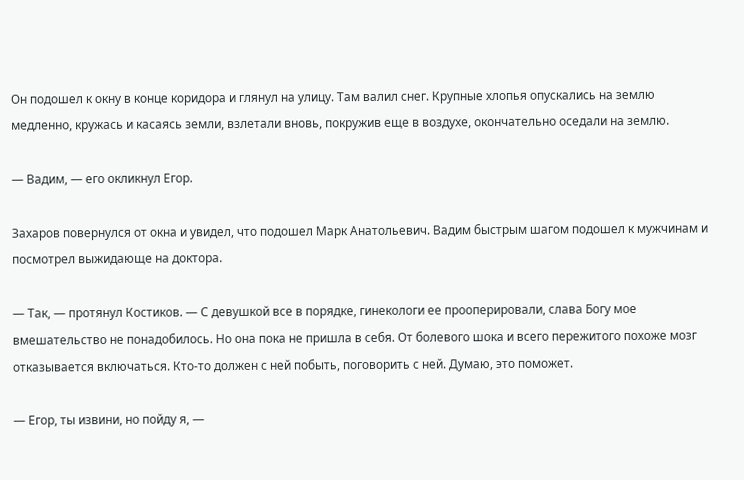Он подошел к окну в конце коридора и глянул на улицу. Там валил снег. Крупные хлопья опускались на землю медленно, кружась и касаясь земли, взлетали вновь, покружив еще в воздухе, окончательно оседали на землю.

— Вадим, — его окликнул Егор.

Захаров повернулся от окна и увидел, что подошел Марк Анатольевич. Вадим быстрым шагом подошел к мужчинам и посмотрел выжидающе на доктора.

— Так, — протянул Костиков. — С девушкой все в порядке, гинекологи ее прооперировали, слава Богу мое вмешательство не понадобилось. Но она пока не пришла в себя. От болевого шока и всего пережитого похоже мозг отказывается включаться. Кто-то должен с ней побыть, поговорить с ней. Думаю, это поможет.

— Егор, ты извини, но пойду я, —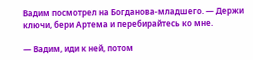Вадим посмотрел на Богданова-младшего. — Держи ключи, бери Артема и перебирайтесь ко мне.

— Вадим, иди к ней, потом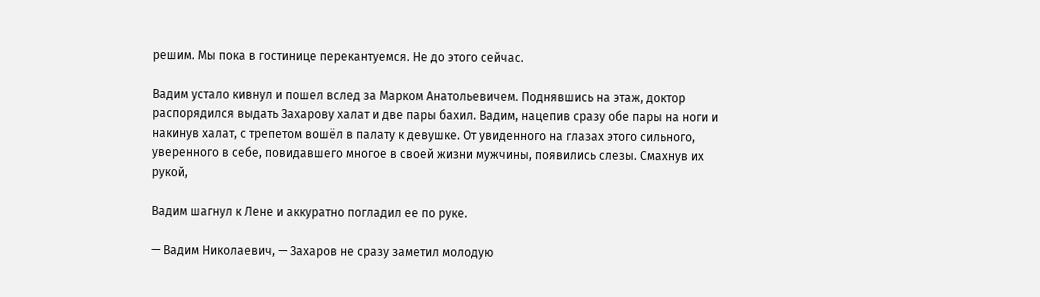решим. Мы пока в гостинице перекантуемся. Не до этого сейчас.

Вадим устало кивнул и пошел вслед за Марком Анатольевичем. Поднявшись на этаж, доктор распорядился выдать Захарову халат и две пары бахил. Вадим, нацепив сразу обе пары на ноги и накинув халат, с трепетом вошёл в палату к девушке. От увиденного на глазах этого сильного, уверенного в себе, повидавшего многое в своей жизни мужчины, появились слезы. Смахнув их рукой,

Вадим шагнул к Лене и аккуратно погладил ее по руке.

— Вадим Николаевич, — Захаров не сразу заметил молодую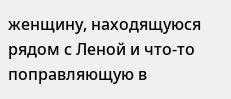женщину, находящуюся рядом с Леной и что-то поправляющую в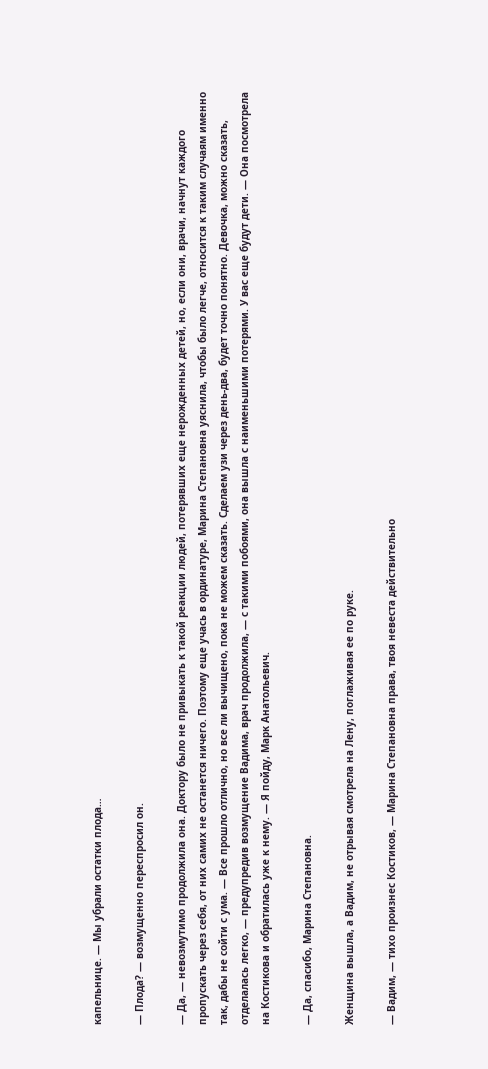капельнице. — Мы убрали остатки плода…

— Плода? — возмущенно переспросил он.

— Да, — невозмутимо продолжила она. Доктору было не привыкать к такой реакции людей, потерявших еще нерожденных детей, но, если они, врачи, начнут каждого пропускать через себя, от них самих не останется ничего. Поэтому еще учась в ординатуре, Марина Степановна уяснила, чтобы было легче, относится к таким случаям именно так, дабы не сойти с ума. — Все прошло отлично, но все ли вычищено, пока не можем сказать. Сделаем узи через день-два, будет точно понятно. Девочка, можно сказать, отделалась легко, — предупредив возмущение Вадима, врач продолжила, — с такими побоями, она вышла с наименьшими потерями. У вас еще будут дети. — Она посмотрела на Костикова и обратилась уже к нему. — Я пойду, Марк Анатольевич.

— Да, спасибо, Марина Степановна.

Женщина вышла, а Вадим, не отрывая смотрела на Лену, поглаживая ее по руке.

— Вадим, — тихо произнес Костиков, — Марина Степановна права, твоя невеста действительно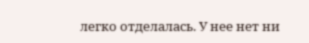легко отделалась. У нее нет ни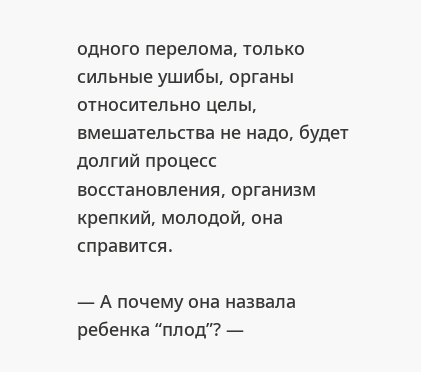одного перелома, только сильные ушибы, органы относительно целы, вмешательства не надо, будет долгий процесс восстановления, организм крепкий, молодой, она справится.

— А почему она назвала ребенка “плод”? —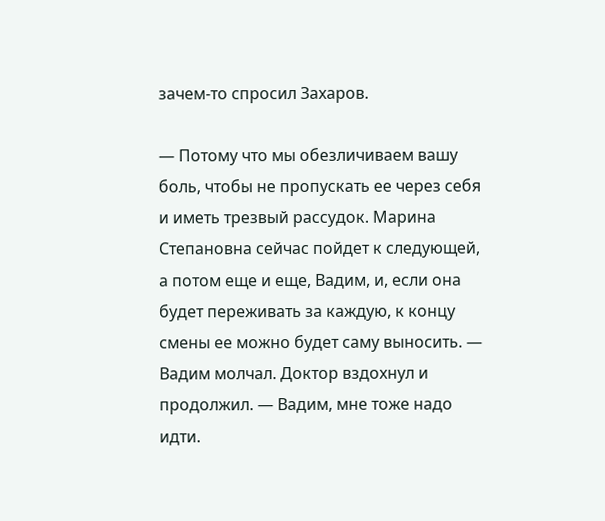зачем-то спросил Захаров.

— Потому что мы обезличиваем вашу боль, чтобы не пропускать ее через себя и иметь трезвый рассудок. Марина Степановна сейчас пойдет к следующей, а потом еще и еще, Вадим, и, если она будет переживать за каждую, к концу смены ее можно будет саму выносить. — Вадим молчал. Доктор вздохнул и продолжил. — Вадим, мне тоже надо идти.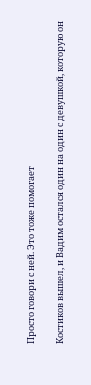Просто говори с ней. Это тоже помогает

Костиков вышел, и Вадим остался один на один с девушкой, которую он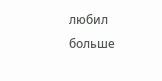любил больше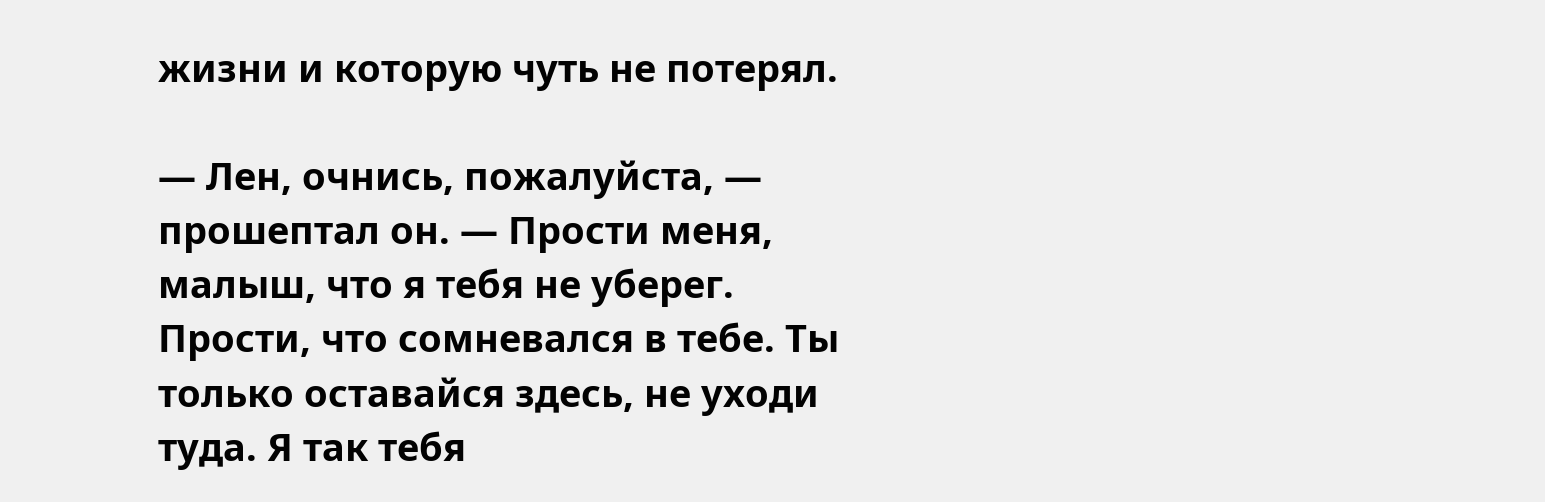жизни и которую чуть не потерял.

— Лен, очнись, пожалуйста, — прошептал он. — Прости меня, малыш, что я тебя не уберег. Прости, что сомневался в тебе. Ты только оставайся здесь, не уходи туда. Я так тебя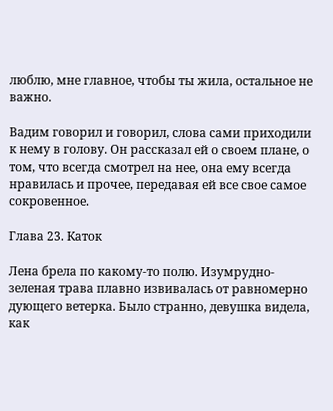люблю, мне главное, чтобы ты жила, остальное не важно.

Вадим говорил и говорил, слова сами приходили к нему в голову. Он рассказал ей о своем плане, о том, что всегда смотрел на нее, она ему всегда нравилась и прочее, передавая ей все свое самое сокровенное.

Глава 23. Каток

Лена брела по какому-то полю. Изумрудно-зеленая трава плавно извивалась от равномерно дующего ветерка. Было странно, девушка видела, как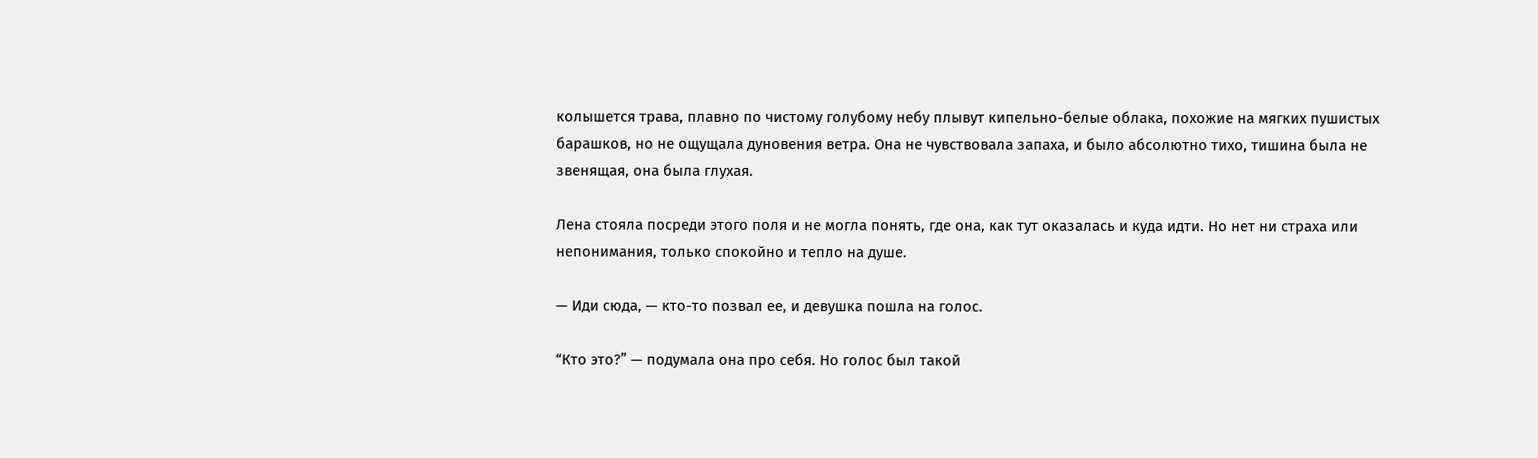колышется трава, плавно по чистому голубому небу плывут кипельно-белые облака, похожие на мягких пушистых барашков, но не ощущала дуновения ветра. Она не чувствовала запаха, и было абсолютно тихо, тишина была не звенящая, она была глухая.

Лена стояла посреди этого поля и не могла понять, где она, как тут оказалась и куда идти. Но нет ни страха или непонимания, только спокойно и тепло на душе.

— Иди сюда, — кто-то позвал ее, и девушка пошла на голос.

“Кто это?” — подумала она про себя. Но голос был такой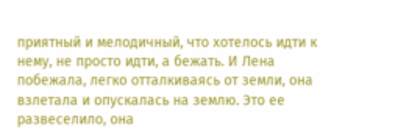приятный и мелодичный, что хотелось идти к нему, не просто идти, а бежать. И Лена побежала, легко отталкиваясь от земли, она взлетала и опускалась на землю. Это ее развеселило, она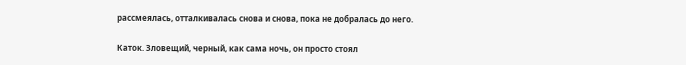рассмеялась, отталкивалась снова и снова, пока не добралась до него.

Каток. Зловещий, черный, как сама ночь, он просто стоял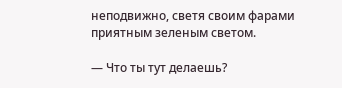неподвижно, светя своим фарами приятным зеленым светом.

— Что ты тут делаешь?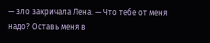— зло закричала Лена. — Что тебе от меня надо? Оставь меня в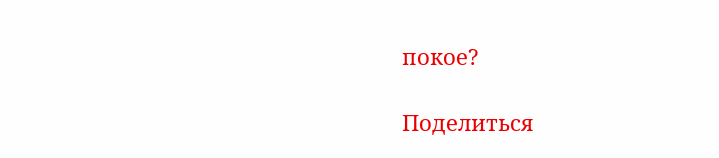покое?

Поделиться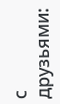с друзьями: